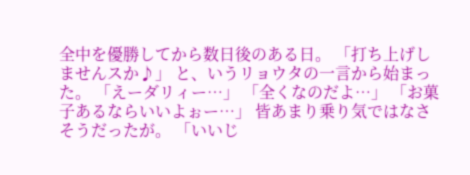全中を優勝してから数日後のある日。 「打ち上げしませんスか♪」 と、いうリョウタの一言から始まった。 「えーダリィー…」 「全くなのだよ…」 「お菓子あるならいいよぉー…」 皆あまり乗り気ではなさそうだったが。 「いいじ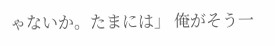ゃないか。たまには」 俺がそう一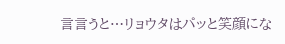言言うと…リョウタはパッと笑顔にな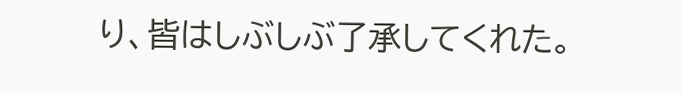り、皆はしぶしぶ了承してくれた。